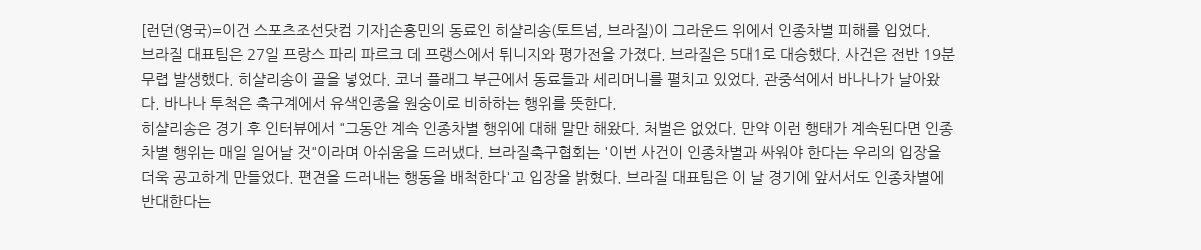[런던(영국)=이건 스포츠조선닷컴 기자]손흥민의 동료인 히샬리송(토트넘, 브라질)이 그라운드 위에서 인종차별 피해를 입었다.
브라질 대표팀은 27일 프랑스 파리 파르크 데 프랭스에서 튀니지와 평가전을 가졌다. 브라질은 5대1로 대승했다. 사건은 전반 19분 무렵 발생했다. 히샬리송이 골을 넣었다. 코너 플래그 부근에서 동료들과 세리머니를 펼치고 있었다. 관중석에서 바나나가 날아왔다. 바나나 투척은 축구계에서 유색인종을 원숭이로 비하하는 행위를 뜻한다.
히샬리송은 경기 후 인터뷰에서 "그동안 계속 인종차별 행위에 대해 말만 해왔다. 처벌은 없었다. 만약 이런 행태가 계속된다면 인종차별 행위는 매일 일어날 것"이라며 아쉬움을 드러냈다. 브라질축구협회는 '이번 사건이 인종차별과 싸워야 한다는 우리의 입장을 더욱 공고하게 만들었다. 편견을 드러내는 행동을 배척한다'고 입장을 밝혔다. 브라질 대표팀은 이 날 경기에 앞서서도 인종차별에 반대한다는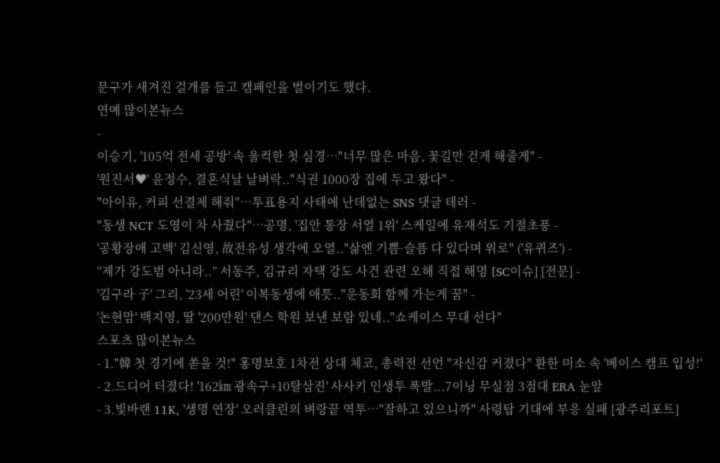문구가 새겨진 걸개를 들고 캠페인을 벌이기도 했다.
연예 많이본뉴스
-
이승기, '105억 전세 공방' 속 울컥한 첫 심경…"너무 많은 마음, 꽃길만 걷게 해줄게" -
'원진서♥' 윤정수, 결혼식날 날벼락.."식권 1000장 집에 두고 왔다" -
"아이유, 커피 선결제 해줘"…투표용지 사태에 난데없는 SNS 댓글 테러 -
"동생 NCT 도영이 차 사줬다"…공명, '집안 통장 서열 1위' 스케일에 유재석도 기절초풍 -
'공황장애 고백' 김신영, 故전유성 생각에 오열.."삶엔 기쁨·슬픔 다 있다며 위로" ('유퀴즈') -
“제가 강도범 아니라..” 서동주, 김규리 자택 강도 사건 관련 오해 직접 해명 [SC이슈] [전문] -
'김구라 子' 그리, '23세 어린' 이복동생에 애틋.."운동회 함께 가는게 꿈" -
'논현맘' 백지영, 딸 '200만원' 댄스 학원 보낸 보람 있네.."쇼케이스 무대 선다"
스포츠 많이본뉴스
- 1."韓 첫 경기에 쏟을 것!" 홍명보호 1차전 상대 체코, 총력전 선언 "자신감 커졌다" 환한 미소 속 '베이스 캠프 입성!'
- 2.드디어 터졌다! '162㎞ 광속구+10탈삼진' 사사키 인생투 폭발...7이닝 무실점 3점대 ERA 눈앞
- 3.빛바랜 11K, '생명 연장' 오러클린의 벼랑끝 역투…"잘하고 있으니까" 사령탑 기대에 부응 실패 [광주리포트]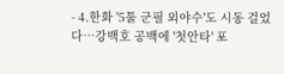- 4.한화 '5툴 군필 외야수'도 시동 걸었다…강백호 공백에 '첫안타' 포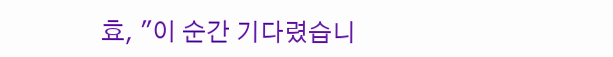효, "이 순간 기다렸습니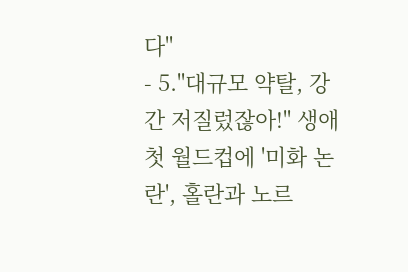다"
- 5."대규모 약탈, 강간 저질렀잖아!" 생애 첫 월드컵에 '미화 논란', 홀란과 노르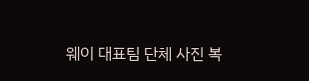웨이 대표팀 단체 사진 복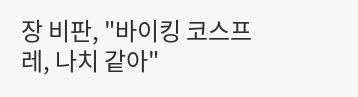장 비판, "바이킹 코스프레, 나치 같아"